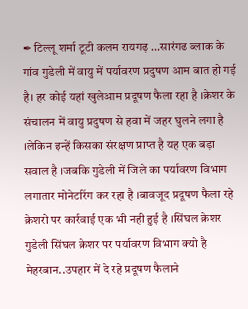✒ टिल्लू शर्मा टूटी कलम रायगढ़ …सारंगढ ब्लाक के गांव गुडेली में वायु में पर्यावरण प्रदुषण आम बात हो गई है। हर कोई यहां खुलेआम प्रदूषण फैला रहा है ।क्रेशर के संचालन में वायु प्रदुषण से हवा में जहर घुलने लगा है ।लेकिन इन्हें किसका संरक्षण प्राप्त है यह एक बड़ा सवाल है ।जबकि गुडेली में जिले का पर्यावरण विभाग लगातार मोनेटरिंग कर रहा है ।बावजूद प्रदूषण फैला रहे क्रेशरो पर कार्रवाई एक भी नही हुई है ।सिंघल क्रेशर गुडेली सिंघल क्रेशर पर पर्यावरण विभाग क्यो है मेहरबान..उपहार में दे रहे प्रदूषण फैलाने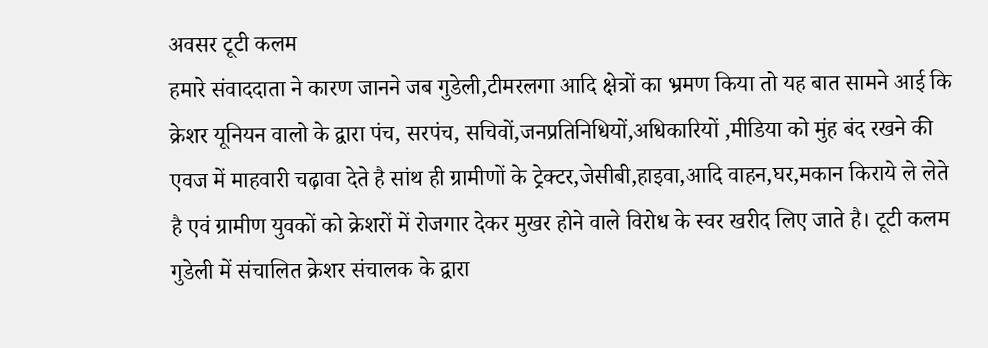अवसर टूटी कलम
हमारे संवाददाता ने कारण जानने जब गुडेली,टीमरलगा आदि क्षेत्रों का भ्रमण किया तो यह बात सामने आई कि क्रेशर यूनियन वालो के द्वारा पंच, सरपंच, सचिवों,जनप्रतिनिधियों,अधिकारियों ,मीडिया को मुंह बंद रखने की एवज में माहवारी चढ़ावा देते है सांथ ही ग्रामीणों के ट्रेक्टर,जेसीबी,हाइवा,आदि वाहन,घर,मकान किराये ले लेते है एवं ग्रामीण युवकों को क्रेशरों में रोजगार देकर मुखर होने वाले विरोध के स्वर खरीद लिए जाते है। टूटी कलम
गुडेली में संचालित क्रेशर संचालक के द्वारा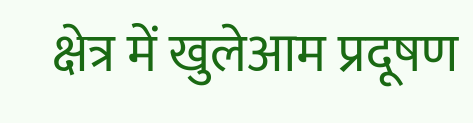क्षेत्र में खुलेआम प्रदूषण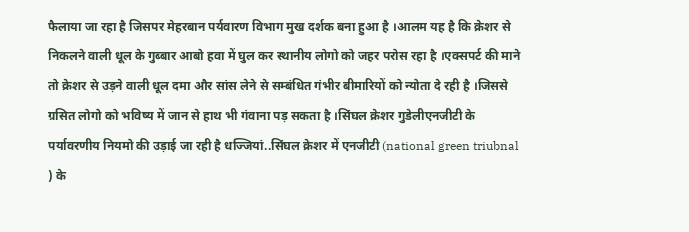फैलाया जा रहा है जिसपर मेहरबान पर्यवारण विभाग मुख दर्शक बना हुआ है ।आलम यह है कि क्रेशर से निकलने वाली धूल के गुब्बार आबो हवा में घुल कर स्थानीय लोगो को जहर परोस रहा है ।एक्सपर्ट की माने तो क्रेशर से उड़ने वाली धूल दमा और सांस लेने से सम्बंधित गंभीर बीमारियों को न्योता दे रही है ।जिससे ग्रसित लोगो को भविष्य में जान से हाथ भी गंवाना पड़ सकता है ।सिंघल क्रेशर गुडेलीएनजीटी के पर्यावरणीय नियमो की उड़ाई जा रही है धज्जियां..सिंघल क्रेशर में एनजीटी (national green triubnal ) के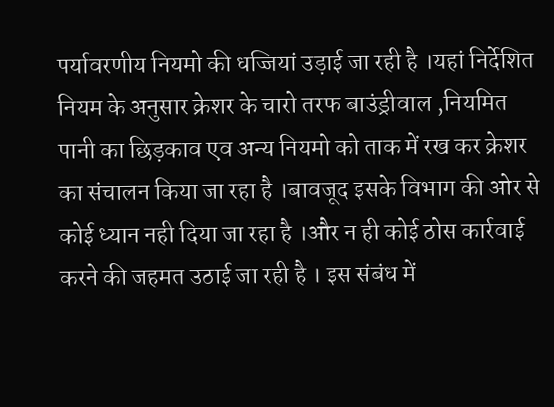पर्यावरणीय नियमो की धज्जियां उड़ाई जा रही है ।यहां निर्देशित नियम के अनुसार क्रेशर के चारो तरफ बाउंड्रीवाल ,नियमित पानी का छिड़काव एव अन्य नियमो को ताक में रख कर क्रेशर का संचालन किया जा रहा है ।बावजूद इसके विभाग की ओर से कोई ध्यान नही दिया जा रहा है ।और न ही कोई ठोस कार्रवाई करने की जहमत उठाई जा रही है । इस संबंध में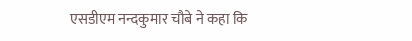एसडीएम नन्दकुमार चौबे ने कहा कि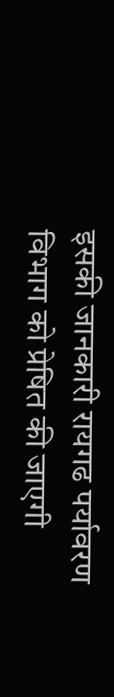इसकी जानकारी रायगढ पर्यावरण विभाग को प्रेषित की जाएगी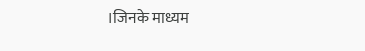।जिनके माध्यम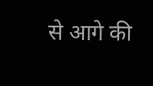से आगे की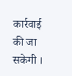कार्रवाई की जा सकेगी ।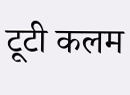टूटी कलम